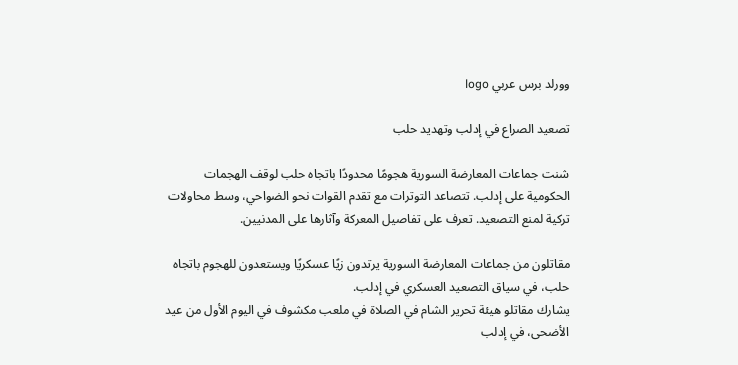وورلد برس عربي logo

تصعيد الصراع في إدلب وتهديد حلب

شنت جماعات المعارضة السورية هجومًا محدودًا باتجاه حلب لوقف الهجمات الحكومية على إدلب. تتصاعد التوترات مع تقدم القوات نحو الضواحي، وسط محاولات تركية لمنع التصعيد. تعرف على تفاصيل المعركة وآثارها على المدنيين.

مقاتلون من جماعات المعارضة السورية يرتدون زيًا عسكريًا ويستعدون للهجوم باتجاه حلب، في سياق التصعيد العسكري في إدلب.
يشارك مقاتلو هيئة تحرير الشام في الصلاة في ملعب مكشوف في اليوم الأول من عيد الأضحى، في إدلب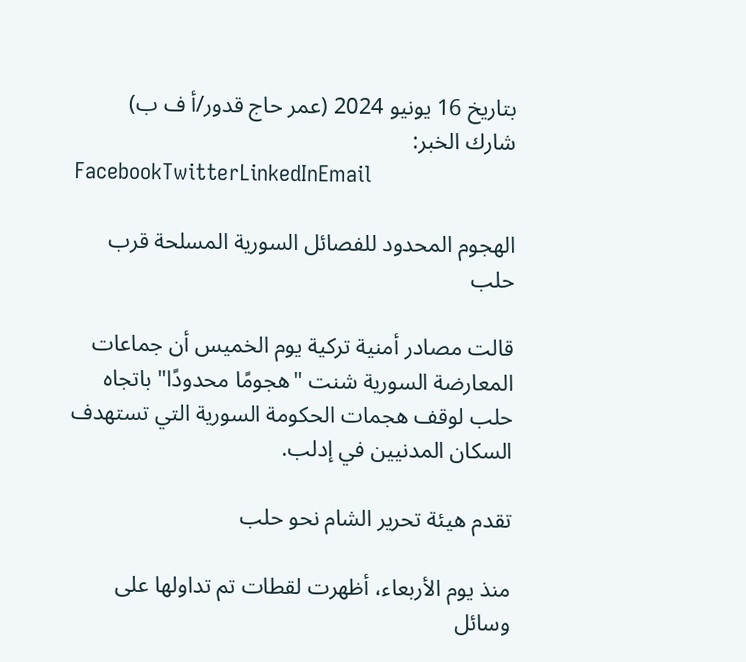بتاريخ 16 يونيو 2024 (عمر حاج قدور/أ ف ب)
شارك الخبر:
FacebookTwitterLinkedInEmail

الهجوم المحدود للفصائل السورية المسلحة قرب حلب

قالت مصادر أمنية تركية يوم الخميس أن جماعات المعارضة السورية شنت "هجومًا محدودًا" باتجاه حلب لوقف هجمات الحكومة السورية التي تستهدف السكان المدنيين في إدلب.

تقدم هيئة تحرير الشام نحو حلب

منذ يوم الأربعاء، أظهرت لقطات تم تداولها على وسائل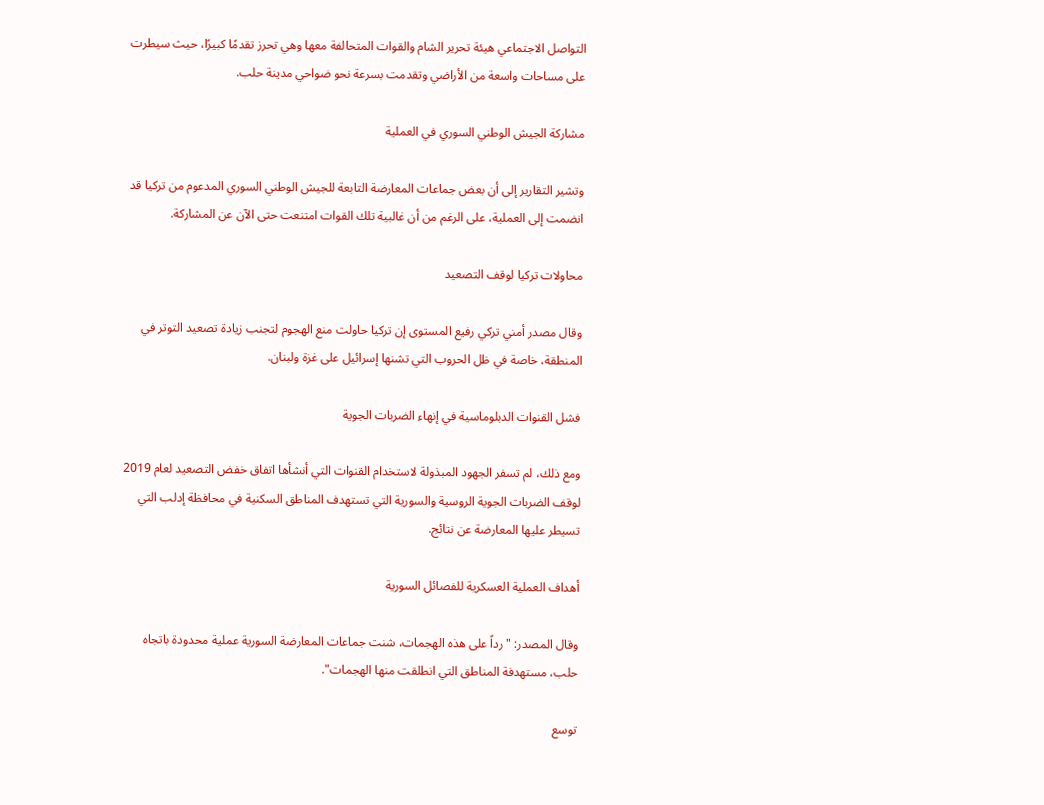التواصل الاجتماعي هيئة تحرير الشام والقوات المتحالفة معها وهي تحرز تقدمًا كبيرًا، حيث سيطرت على مساحات واسعة من الأراضي وتقدمت بسرعة نحو ضواحي مدينة حلب.

مشاركة الجيش الوطني السوري في العملية

وتشير التقارير إلى أن بعض جماعات المعارضة التابعة للجيش الوطني السوري المدعوم من تركيا قد انضمت إلى العملية، على الرغم من أن غالبية تلك القوات امتنعت حتى الآن عن المشاركة.

محاولات تركيا لوقف التصعيد

وقال مصدر أمني تركي رفيع المستوى إن تركيا حاولت منع الهجوم لتجنب زيادة تصعيد التوتر في المنطقة، خاصة في ظل الحروب التي تشنها إسرائيل على غزة ولبنان.

فشل القنوات الدبلوماسية في إنهاء الضربات الجوية

ومع ذلك، لم تسفر الجهود المبذولة لاستخدام القنوات التي أنشأها اتفاق خفض التصعيد لعام 2019 لوقف الضربات الجوية الروسية والسورية التي تستهدف المناطق السكنية في محافظة إدلب التي تسيطر عليها المعارضة عن نتائج.

أهداف العملية العسكرية للفصائل السورية

وقال المصدر: "رداً على هذه الهجمات، شنت جماعات المعارضة السورية عملية محدودة باتجاه حلب، مستهدفة المناطق التي انطلقت منها الهجمات".

توسع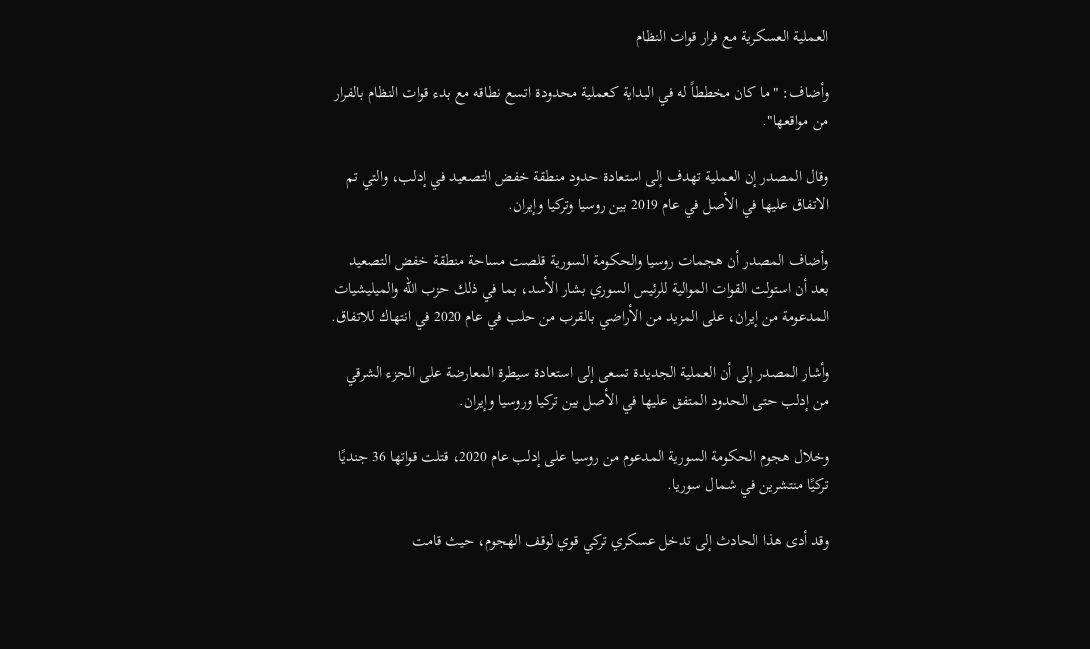العملية العسكرية مع فرار قوات النظام

وأضاف: "ما كان مخططاً له في البداية كعملية محدودة اتسع نطاقه مع بدء قوات النظام بالفرار من مواقعها".

وقال المصدر إن العملية تهدف إلى استعادة حدود منطقة خفض التصعيد في إدلب، والتي تم الاتفاق عليها في الأصل في عام 2019 بين روسيا وتركيا وإيران.

وأضاف المصدر أن هجمات روسيا والحكومة السورية قلصت مساحة منطقة خفض التصعيد بعد أن استولت القوات الموالية للرئيس السوري بشار الأسد، بما في ذلك حزب الله والميليشيات المدعومة من إيران، على المزيد من الأراضي بالقرب من حلب في عام 2020 في انتهاك للاتفاق.

وأشار المصدر إلى أن العملية الجديدة تسعى إلى استعادة سيطرة المعارضة على الجزء الشرقي من إدلب حتى الحدود المتفق عليها في الأصل بين تركيا وروسيا وإيران.

وخلال هجوم الحكومة السورية المدعوم من روسيا على إدلب عام 2020، قتلت قواتها 36 جنديًا تركيًا منتشرين في شمال سوريا.

وقد أدى هذا الحادث إلى تدخل عسكري تركي قوي لوقف الهجوم، حيث قامت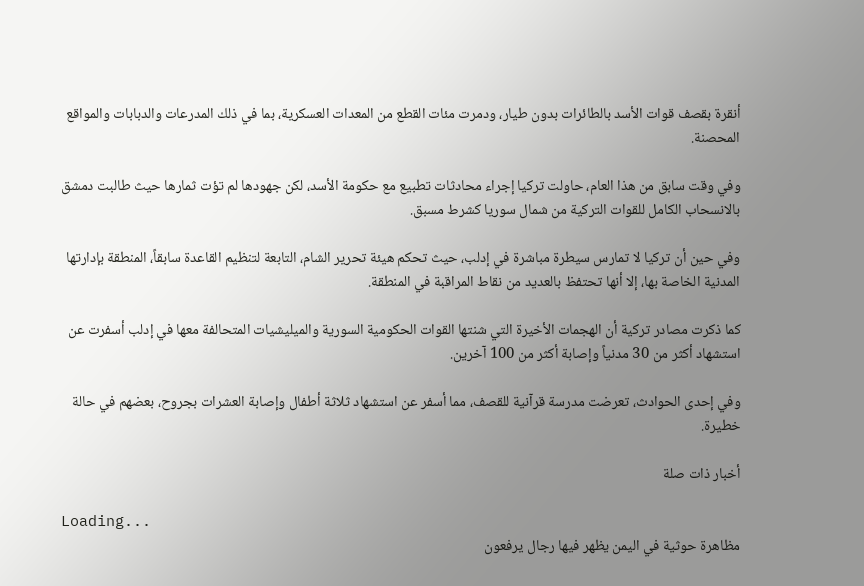أنقرة بقصف قوات الأسد بالطائرات بدون طيار، ودمرت مئات القطع من المعدات العسكرية، بما في ذلك المدرعات والدبابات والمواقع المحصنة.

وفي وقت سابق من هذا العام، حاولت تركيا إجراء محادثات تطبيع مع حكومة الأسد، لكن جهودها لم تؤت ثمارها حيث طالبت دمشق بالانسحاب الكامل للقوات التركية من شمال سوريا كشرط مسبق.

وفي حين أن تركيا لا تمارس سيطرة مباشرة في إدلب، حيث تحكم هيئة تحرير الشام، التابعة لتنظيم القاعدة سابقاً، المنطقة بإدارتها المدنية الخاصة بها، إلا أنها تحتفظ بالعديد من نقاط المراقبة في المنطقة.

كما ذكرت مصادر تركية أن الهجمات الأخيرة التي شنتها القوات الحكومية السورية والميليشيات المتحالفة معها في إدلب أسفرت عن استشهاد أكثر من 30 مدنياً وإصابة أكثر من 100 آخرين.

وفي إحدى الحوادث، تعرضت مدرسة قرآنية للقصف، مما أسفر عن استشهاد ثلاثة أطفال وإصابة العشرات بجروح، بعضهم في حالة خطيرة.

أخبار ذات صلة

Loading...
مظاهرة حوثية في اليمن يظهر فيها رجال يرفعون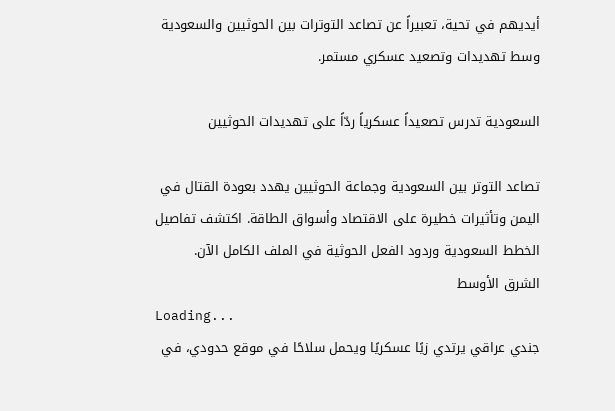أيديهم في تحية، تعبيراً عن تصاعد التوترات بين الحوثيين والسعودية وسط تهديدات وتصعيد عسكري مستمر.

السعودية تدرس تصعيداً عسكرياً ردّاً على تهديدات الحوثيين

تصاعد التوتر بين السعودية وجماعة الحوثيين يهدد بعودة القتال في اليمن وتأثيرات خطيرة على الاقتصاد وأسواق الطاقة. اكتشف تفاصيل الخطط السعودية وردود الفعل الحوثية في الملف الكامل الآن.
الشرق الأوسط
Loading...
جندي عراقي يرتدي زيًا عسكريًا ويحمل سلاحًا في موقع حدودي، في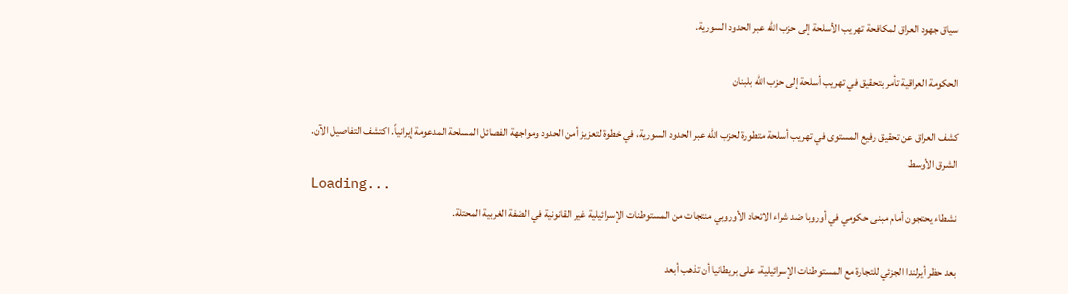سياق جهود العراق لمكافحة تهريب الأسلحة إلى حزب الله عبر الحدود السورية.

الحكومة العراقية تأمر بتحقيق في تهريب أسلحة إلى حزب الله بلبنان

كشف العراق عن تحقيق رفيع المستوى في تهريب أسلحة متطورة لحزب الله عبر الحدود السورية، في خطوة لتعزيز أمن الحدود ومواجهة الفصائل المسلحة المدعومة إيرانياً. اكتشف التفاصيل الآن.
الشرق الأوسط
Loading...
نشطاء يحتجون أمام مبنى حكومي في أوروبا ضد شراء الاتحاد الأوروبي منتجات من المستوطنات الإسرائيلية غير القانونية في الضفة الغربية المحتلة.

بعد حظر أيرلندا الجزئي للتجارة مع المستوطنات الإسرائيلية، على بريطانيا أن تذهب أبعد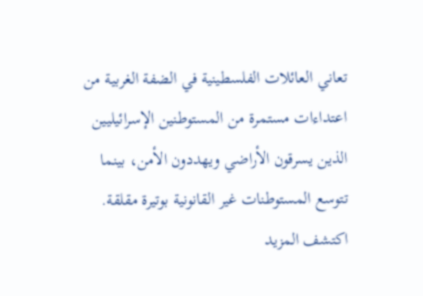تعاني العائلات الفلسطينية في الضفة الغربية من اعتداءات مستمرة من المستوطنين الإسرائيليين الذين يسرقون الأراضي ويهددون الأمن، بينما تتوسع المستوطنات غير القانونية بوتيرة مقلقة. اكتشف المزيد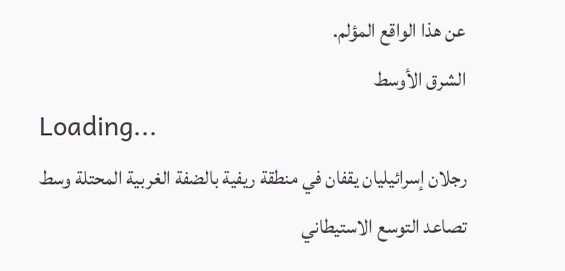عن هذا الواقع المؤلم.
الشرق الأوسط
Loading...
رجلان إسرائيليان يقفان في منطقة ريفية بالضفة الغربية المحتلة وسط تصاعد التوسع الاستيطاني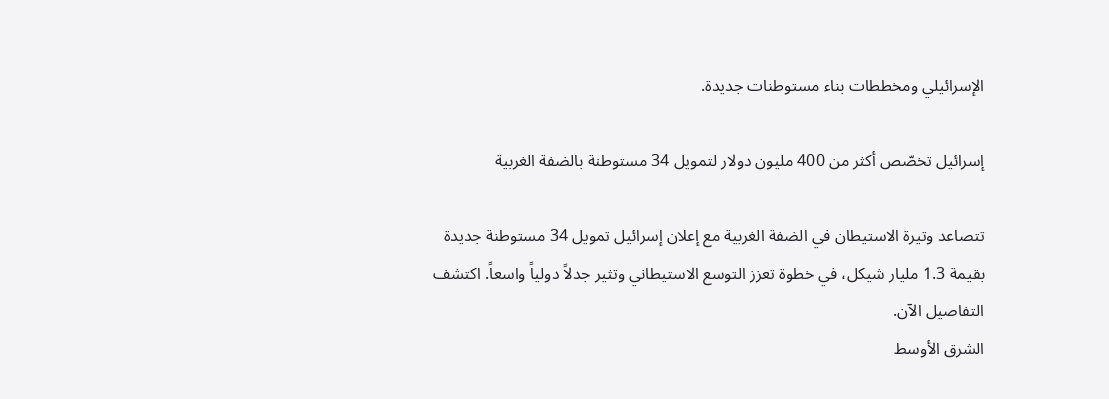الإسرائيلي ومخططات بناء مستوطنات جديدة.

إسرائيل تخصّص أكثر من 400 مليون دولار لتمويل 34 مستوطنة بالضفة الغربية

تتصاعد وتيرة الاستيطان في الضفة الغربية مع إعلان إسرائيل تمويل 34 مستوطنة جديدة بقيمة 1.3 مليار شيكل، في خطوة تعزز التوسع الاستيطاني وتثير جدلاً دولياً واسعاً. اكتشف التفاصيل الآن.
الشرق الأوسط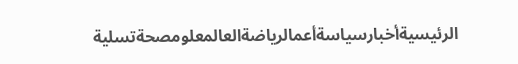الرئيسيةأخبارسياسةأعمالرياضةالعالمعلومصحةتسلية